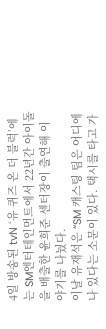4일 방송된 tvN ‘유 퀴즈 온 더 블럭’에는 SM엔터테인먼트에서 22년간 아이돌을 배출한 윤희준 센터장이 출연해 이야기를 나눴다.
이날 유재석은 “SM 캐스팅 팀은 어디에나 있다는 소문이 있다. 택시를 타고 가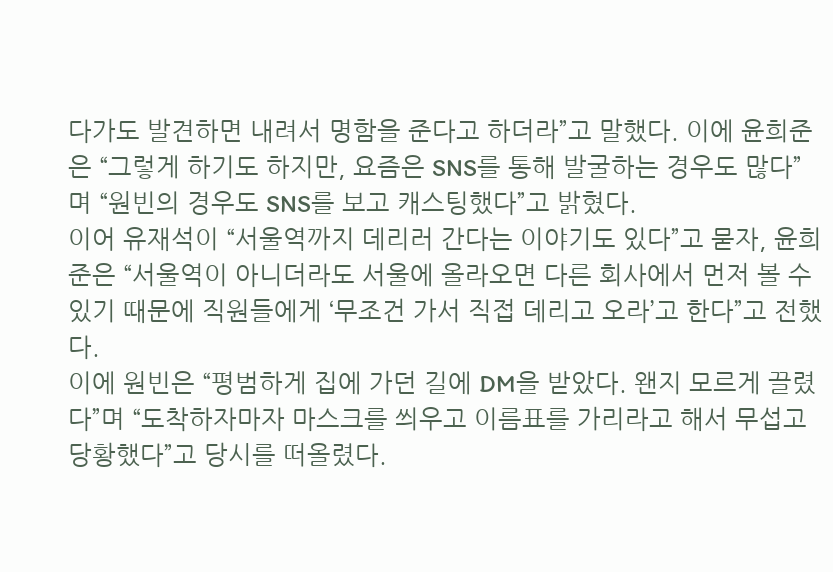다가도 발견하면 내려서 명함을 준다고 하더라”고 말했다. 이에 윤희준은 “그렇게 하기도 하지만, 요즘은 SNS를 통해 발굴하는 경우도 많다”며 “원빈의 경우도 SNS를 보고 캐스팅했다”고 밝혔다.
이어 유재석이 “서울역까지 데리러 간다는 이야기도 있다”고 묻자, 윤희준은 “서울역이 아니더라도 서울에 올라오면 다른 회사에서 먼저 볼 수 있기 때문에 직원들에게 ‘무조건 가서 직접 데리고 오라’고 한다”고 전했다.
이에 원빈은 “평범하게 집에 가던 길에 DM을 받았다. 왠지 모르게 끌렸다”며 “도착하자마자 마스크를 씌우고 이름표를 가리라고 해서 무섭고 당황했다”고 당시를 떠올렸다.